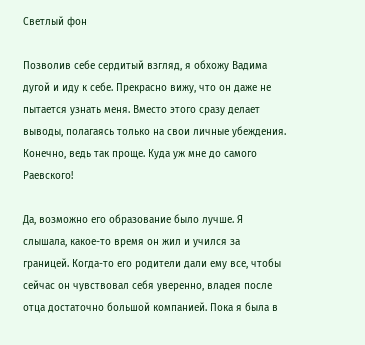Светлый фон

Позволив себе сердитый взгляд, я обхожу Вадима дугой и иду к себе. Прекрасно вижу, что он даже не пытается узнать меня. Вместо этого сразу делает выводы, полагаясь только на свои личные убеждения. Конечно, ведь так проще. Куда уж мне до самого Раевского!

Да, возможно его образование было лучше. Я слышала, какое-то время он жил и учился за границей. Когда-то его родители дали ему все, чтобы сейчас он чувствовал себя уверенно, владея после отца достаточно большой компанией. Пока я была в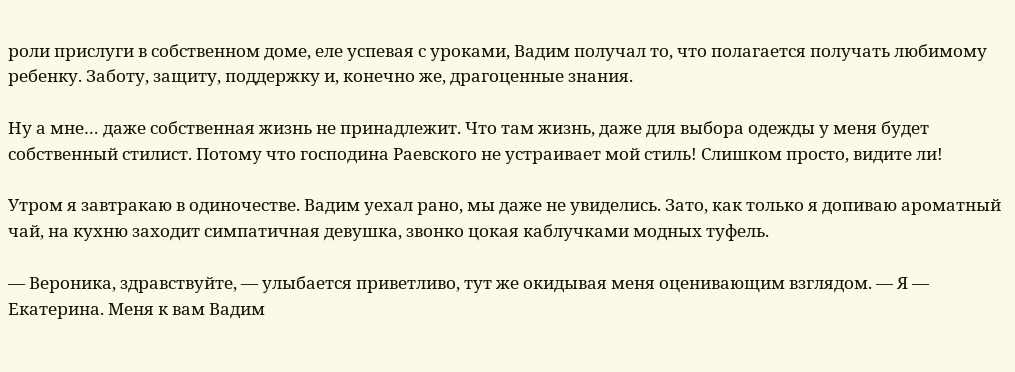роли прислуги в собственном доме, еле успевая с уроками, Вадим получал то, что полагается получать любимому ребенку. Заботу, защиту, поддержку и, конечно же, драгоценные знания.

Ну а мне… даже собственная жизнь не принадлежит. Что там жизнь, даже для выбора одежды у меня будет собственный стилист. Потому что господина Раевского не устраивает мой стиль! Слишком просто, видите ли!

Утром я завтракаю в одиночестве. Вадим уехал рано, мы даже не увиделись. Зато, как только я допиваю ароматный чай, на кухню заходит симпатичная девушка, звонко цокая каблучками модных туфель.

— Вероника, здравствуйте, — улыбается приветливо, тут же окидывая меня оценивающим взглядом. — Я — Екатерина. Меня к вам Вадим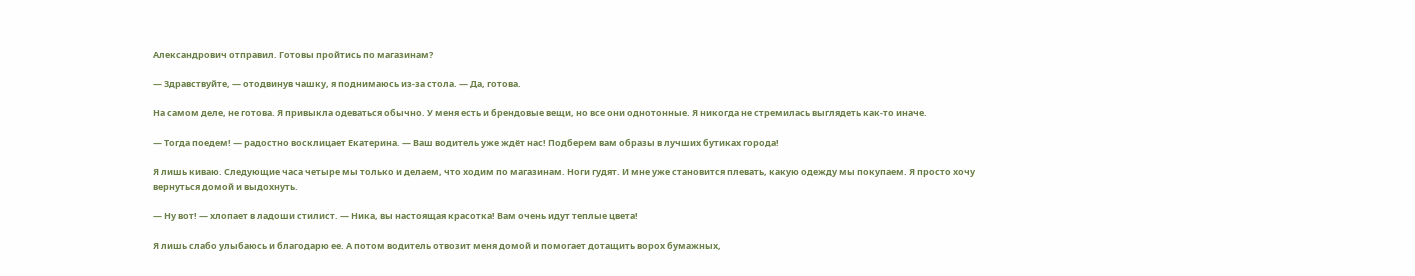Александрович отправил. Готовы пройтись по магазинам?

— Здравствуйте, — отодвинув чашку, я поднимаюсь из-за стола. — Да, готова.

На самом деле, не готова. Я привыкла одеваться обычно. У меня есть и брендовые вещи, но все они однотонные. Я никогда не стремилась выглядеть как-то иначе.

— Тогда поедем! — радостно восклицает Екатерина. — Ваш водитель уже ждёт нас! Подберем вам образы в лучших бутиках города!

Я лишь киваю. Следующие часа четыре мы только и делаем, что ходим по магазинам. Ноги гудят. И мне уже становится плевать, какую одежду мы покупаем. Я просто хочу вернуться домой и выдохнуть.

— Ну вот! — хлопает в ладоши стилист. — Ника, вы настоящая красотка! Вам очень идут теплые цвета!

Я лишь слабо улыбаюсь и благодарю ее. А потом водитель отвозит меня домой и помогает дотащить ворох бумажных,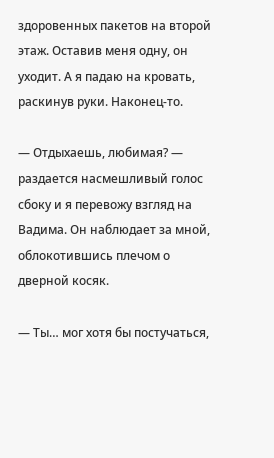здоровенных пакетов на второй этаж. Оставив меня одну, он уходит. А я падаю на кровать, раскинув руки. Наконец-то.

— Отдыхаешь, любимая? — раздается насмешливый голос сбоку и я перевожу взгляд на Вадима. Он наблюдает за мной, облокотившись плечом о дверной косяк.

— Ты… мог хотя бы постучаться,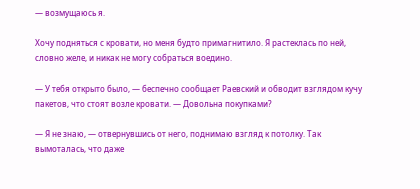— возмущаюсь я.

Хочу подняться с кровати, но меня будто примагнитило. Я растеклась по ней, словно желе, и никак не могу собраться воедино.

— У тебя открыто было, — беспечно сообщает Раевский и обводит взглядом кучу пакетов, что стоят возле кровати. — Довольна покупками?

— Я не знаю, — отвернувшись от него, поднимаю взгляд к потолку. Так вымоталась, что даже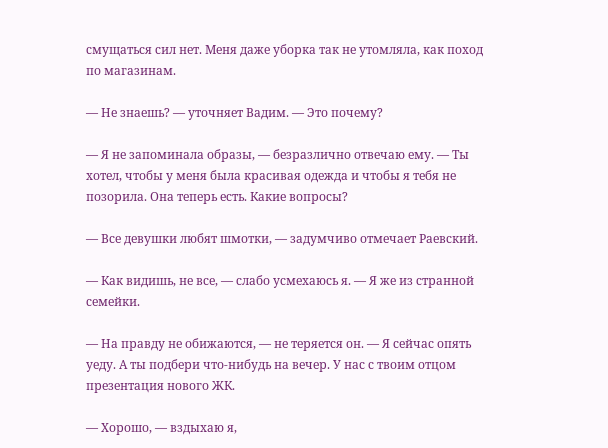смущаться сил нет. Меня даже уборка так не утомляла, как поход по магазинам.

— Не знаешь? — уточняет Вадим. — Это почему?

— Я не запоминала образы, — безразлично отвечаю ему. — Ты хотел, чтобы у меня была красивая одежда и чтобы я тебя не позорила. Она теперь есть. Какие вопросы?

— Все девушки любят шмотки, — задумчиво отмечает Раевский.

— Как видишь, не все, — слабо усмехаюсь я. — Я же из странной семейки.

— На правду не обижаются, — не теряется он. — Я сейчас опять уеду. А ты подбери что-нибудь на вечер. У нас с твоим отцом презентация нового ЖК.

— Хорошо, — вздыхаю я,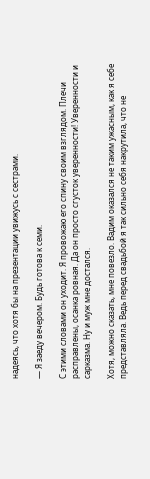надеясь, что хотя бы на презентации увижусь с сестрами.

— Я заеду вечером. Будь готова к семи.

С этими словами он уходит. Я провожаю его спину своим взглядом. Плечи расправлены, осанка ровная. Да он просто сгусток уверенности! Уверенности и сарказма. Ну и муж мне достался.

Хотя, можно сказать, мне повезло. Вадим оказался не таким ужасным, как я себе представляла. Ведь перед свадьбой я так сильно себя накрутила, что не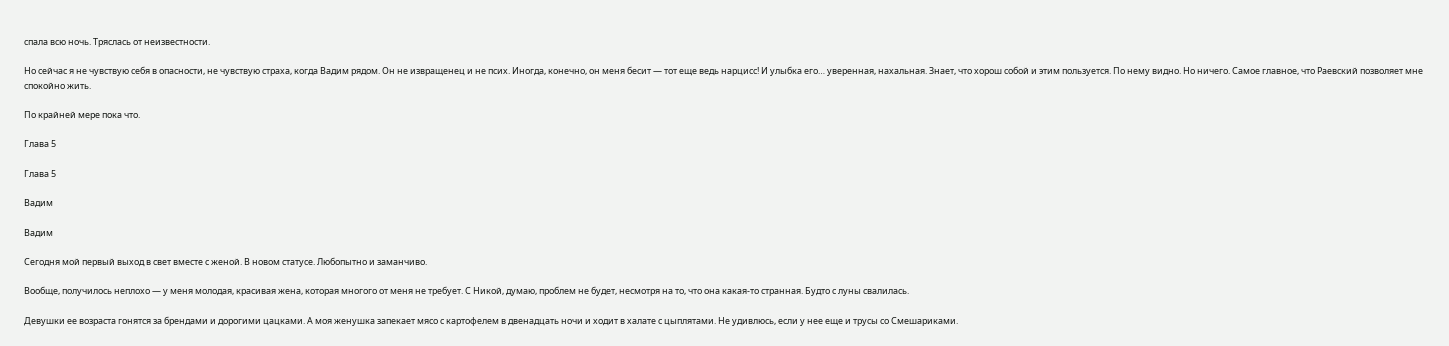спала всю ночь. Тряслась от неизвестности.

Но сейчас я не чувствую себя в опасности, не чувствую страха, когда Вадим рядом. Он не извращенец и не псих. Иногда, конечно, он меня бесит — тот еще ведь нарцисс! И улыбка его… уверенная, нахальная. Знает, что хорош собой и этим пользуется. По нему видно. Но ничего. Самое главное, что Раевский позволяет мне спокойно жить.

По крайней мере пока что.

Глава 5

Глава 5

Вадим

Вадим

Сегодня мой первый выход в свет вместе с женой. В новом статусе. Любопытно и заманчиво.

Вообще, получилось неплохо — у меня молодая, красивая жена, которая многого от меня не требует. С Никой, думаю, проблем не будет, несмотря на то, что она какая-то странная. Будто с луны свалилась.

Девушки ее возраста гонятся за брендами и дорогими цацками. А моя женушка запекает мясо с картофелем в двенадцать ночи и ходит в халате с цыплятами. Не удивлюсь, если у нее еще и трусы со Смешариками.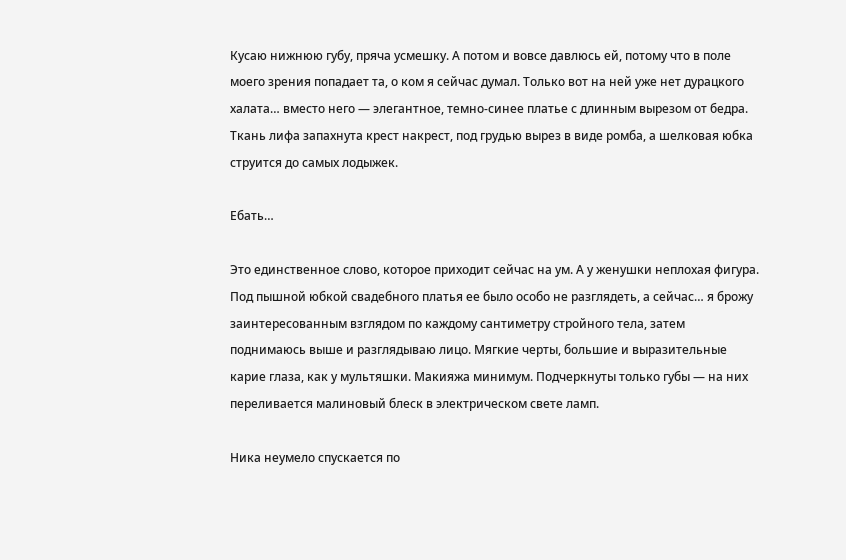Кусаю нижнюю губу, пряча усмешку. А потом и вовсе давлюсь ей, потому что в поле моего зрения попадает та, о ком я сейчас думал. Только вот на ней уже нет дурацкого халата… вместо него — элегантное, темно-синее платье с длинным вырезом от бедра. Ткань лифа запахнута крест накрест, под грудью вырез в виде ромба, а шелковая юбка струится до самых лодыжек.

Ебать…

Это единственное слово, которое приходит сейчас на ум. А у женушки неплохая фигура. Под пышной юбкой свадебного платья ее было особо не разглядеть, а сейчас… я брожу заинтересованным взглядом по каждому сантиметру стройного тела, затем поднимаюсь выше и разглядываю лицо. Мягкие черты, большие и выразительные карие глаза, как у мультяшки. Макияжа минимум. Подчеркнуты только губы — на них переливается малиновый блеск в электрическом свете ламп.

Ника неумело спускается по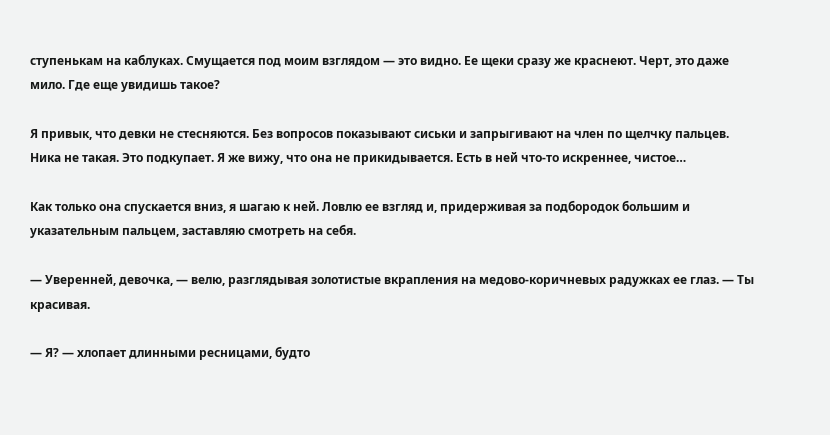ступенькам на каблуках. Смущается под моим взглядом — это видно. Ее щеки сразу же краснеют. Черт, это даже мило. Где еще увидишь такое?

Я привык, что девки не стесняются. Без вопросов показывают сиськи и запрыгивают на член по щелчку пальцев. Ника не такая. Это подкупает. Я же вижу, что она не прикидывается. Есть в ней что-то искреннее, чистое…

Как только она спускается вниз, я шагаю к ней. Ловлю ее взгляд и, придерживая за подбородок большим и указательным пальцем, заставляю смотреть на себя.

— Уверенней, девочка, — велю, разглядывая золотистые вкрапления на медово-коричневых радужках ее глаз. — Ты красивая.

— Я? — хлопает длинными ресницами, будто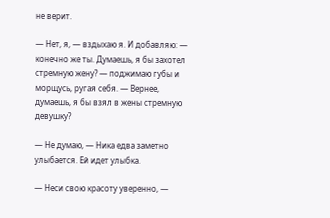не верит.

— Нет, я, — вздыхаю я. И добавляю: — конечно же ты. Думаешь, я бы захотел стремную жену? — поджимаю губы и морщусь, ругая себя. — Вернее, думаешь, я бы взял в жены стремную девушку?

— Не думаю, — Ника едва заметно улыбается. Ей идет улыбка.

— Неси свою красоту уверенно, —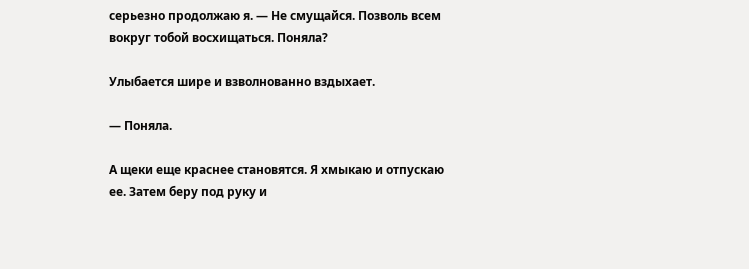серьезно продолжаю я. — Не смущайся. Позволь всем вокруг тобой восхищаться. Поняла?

Улыбается шире и взволнованно вздыхает.

— Поняла.

А щеки еще краснее становятся. Я хмыкаю и отпускаю ее. Затем беру под руку и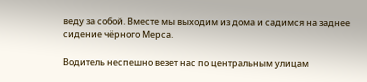веду за собой. Вместе мы выходим из дома и садимся на заднее сидение чёрного Мерса.

Водитель неспешно везет нас по центральным улицам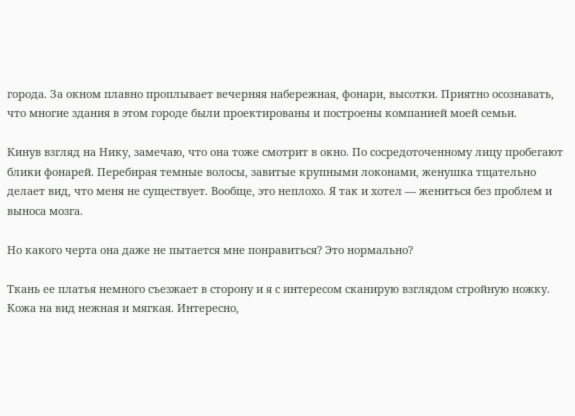города. За окном плавно проплывает вечерняя набережная, фонари, высотки. Приятно осознавать, что многие здания в этом городе были проектированы и построены компанией моей семьи.

Кинув взгляд на Нику, замечаю, что она тоже смотрит в окно. По сосредоточенному лицу пробегают блики фонарей. Перебирая темные волосы, завитые крупными локонами, женушка тщательно делает вид, что меня не существует. Вообще, это неплохо. Я так и хотел — жениться без проблем и выноса мозга.

Но какого черта она даже не пытается мне понравиться? Это нормально?

Ткань ее платья немного съезжает в сторону и я с интересом сканирую взглядом стройную ножку. Кожа на вид нежная и мягкая. Интересно,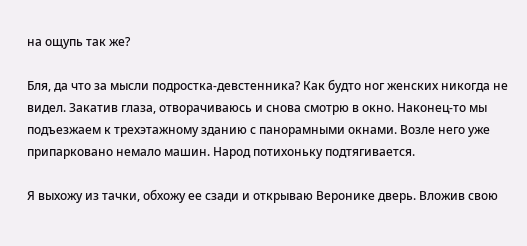на ощупь так же?

Бля, да что за мысли подростка-девстенника? Как будто ног женских никогда не видел. Закатив глаза, отворачиваюсь и снова смотрю в окно. Наконец-то мы подъезжаем к трехэтажному зданию с панорамными окнами. Возле него уже припарковано немало машин. Народ потихоньку подтягивается.

Я выхожу из тачки, обхожу ее сзади и открываю Веронике дверь. Вложив свою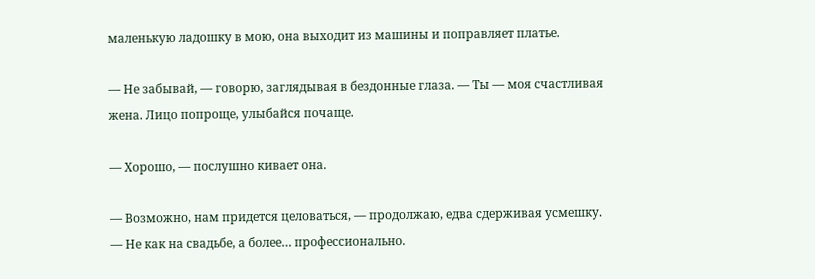маленькую ладошку в мою, она выходит из машины и поправляет платье.

— Не забывай, — говорю, заглядывая в бездонные глаза. — Ты — моя счастливая жена. Лицо попроще, улыбайся почаще.

— Хорошо, — послушно кивает она.

— Возможно, нам придется целоваться, — продолжаю, едва сдерживая усмешку. — Не как на свадьбе, а более… профессионально.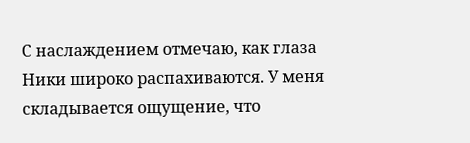С наслаждением отмечаю, как глаза Ники широко распахиваются. У меня складывается ощущение, что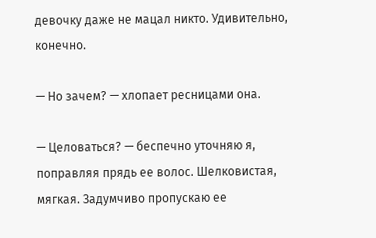девочку даже не мацал никто. Удивительно, конечно.

— Но зачем? — хлопает ресницами она.

— Целоваться? — беспечно уточняю я, поправляя прядь ее волос. Шелковистая, мягкая. Задумчиво пропускаю ее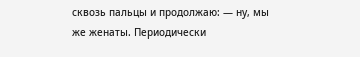сквозь пальцы и продолжаю: — ну, мы же женаты. Периодически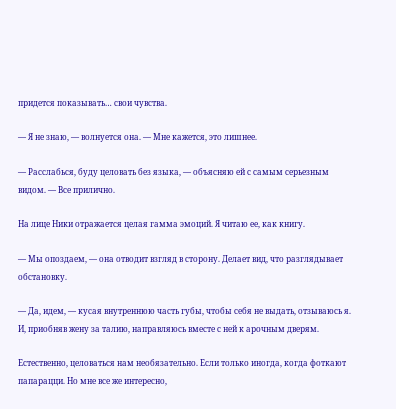придется показывать… свои чувства.

— Я не знаю, — волнуется она. — Мне кажется, это лишнее.

— Расслабься, буду целовать без языка, — объясняю ей с самым серьезным видом. — Все прилично.

На лице Ники отражается целая гамма эмоций. Я читаю ее, как книгу.

— Мы опоздаем, — она отводит взгляд в сторону. Делает вид, что разглядывает обстановку.

— Да, идем, — кусая внутреннюю часть губы, чтобы себя не выдать, отзываюсь я. И, приобняв жену за талию, направляюсь вместе с ней к арочным дверям.

Естественно, целоваться нам необязательно. Если только иногда, когда фоткают папарацци. Но мне все же интересно,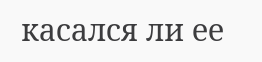касался ли ее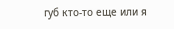губ кто-то еще или я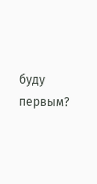буду первым?